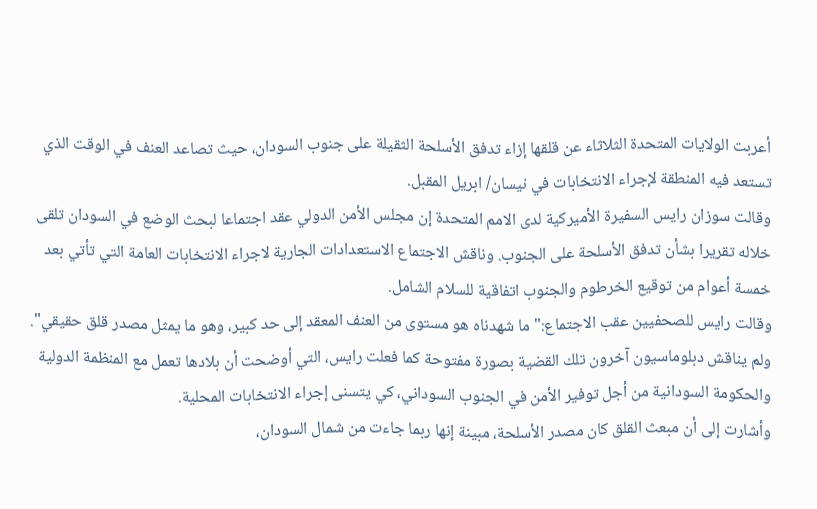أعربت الولايات المتحدة الثلاثاء عن قلقها إزاء تدفق الأسلحة الثقيلة على جنوب السودان، حيث تصاعد العنف في الوقت الذي تستعد فيه المنطقة لإجراء الانتخابات في نيسان/ ابريل المقبل.
وقالت سوزان رايس السفيرة الأميركية لدى الامم المتحدة إن مجلس الأمن الدولي عقد اجتماعا لبحث الوضع في السودان تلقى خلاله تقريرا بشأن تدفق الأسلحة على الجنوب. وناقش الاجتماع الاستعدادات الجارية لاجراء الانتخابات العامة التي تأتي بعد خمسة أعوام من توقيع الخرطوم والجنوب اتفاقية للسلام الشامل.
وقالت رايس للصحفيين عقب الاجتماع:" ما شهدناه هو مستوى من العنف المعقد إلى حد كبير، وهو ما يمثل مصدر قلق حقيقي".
ولم يناقش دبلوماسيون آخرون تلك القضية بصورة مفتوحة كما فعلت رايس، التي أوضحت أن بلادها تعمل مع المنظمة الدولية والحكومة السودانية من أجل توفير الأمن في الجنوب السوداني، كي يتسنى إجراء الانتخابات المحلية.
وأشارت إلى أن مبعث القلق كان مصدر الأسلحة، مبينة إنها ربما جاءت من شمال السودان،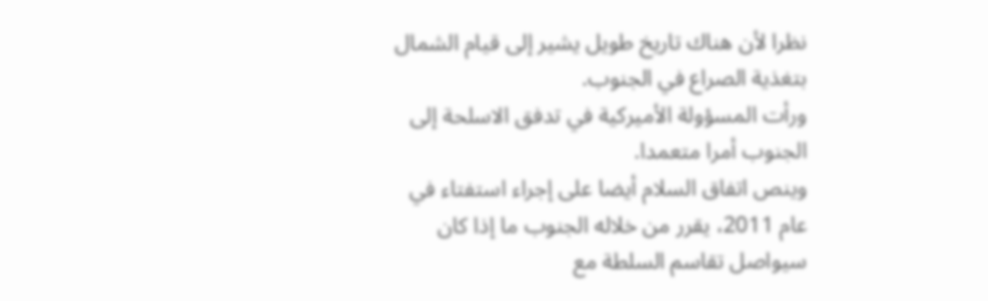نظرا لأن هناك تاريخ طويل يشير إلى قيام الشمال بتغذية الصراع في الجنوب.
ورأت المسؤولة الأميركية في تدفق الاسلحة إلى الجنوب أمرا متعمدا.
وينص اتفاق السلام أيضا على إجراء استفتاء في عام 2011، يقرر من خلاله الجنوب ما إذا كان سيواصل تقاسم السلطة مع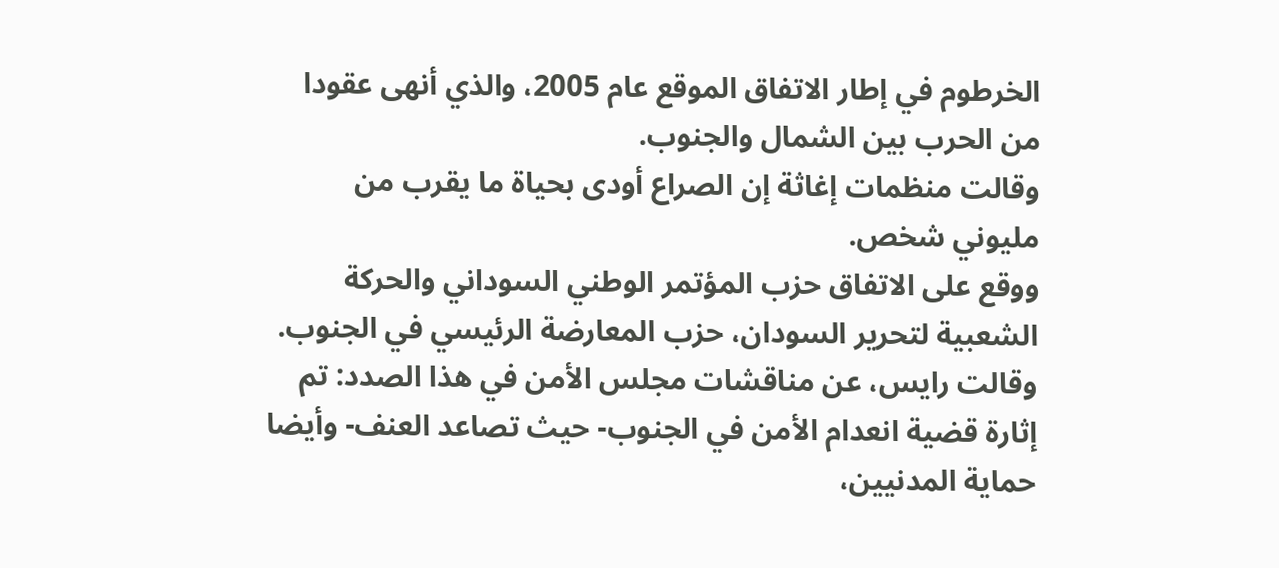الخرطوم في إطار الاتفاق الموقع عام 2005، والذي أنهى عقودا من الحرب بين الشمال والجنوب.
وقالت منظمات إغاثة إن الصراع أودى بحياة ما يقرب من مليوني شخص.
ووقع على الاتفاق حزب المؤتمر الوطني السوداني والحركة الشعبية لتحرير السودان، حزب المعارضة الرئيسي في الجنوب.
وقالت رايس، عن مناقشات مجلس الأمن في هذا الصدد: تم إثارة قضية انعدام الأمن في الجنوب- حيث تصاعد العنف- وأيضا حماية المدنيين،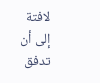لافتة إلى أن تدفق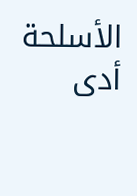الأسلحة أدى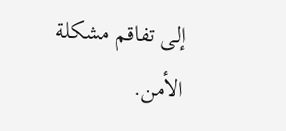إلى تفاقم مشكلة الأمن.